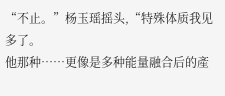“不止。”杨玉瑶摇头,“特殊体质我见多了。
他那种……更像是多种能量融合后的產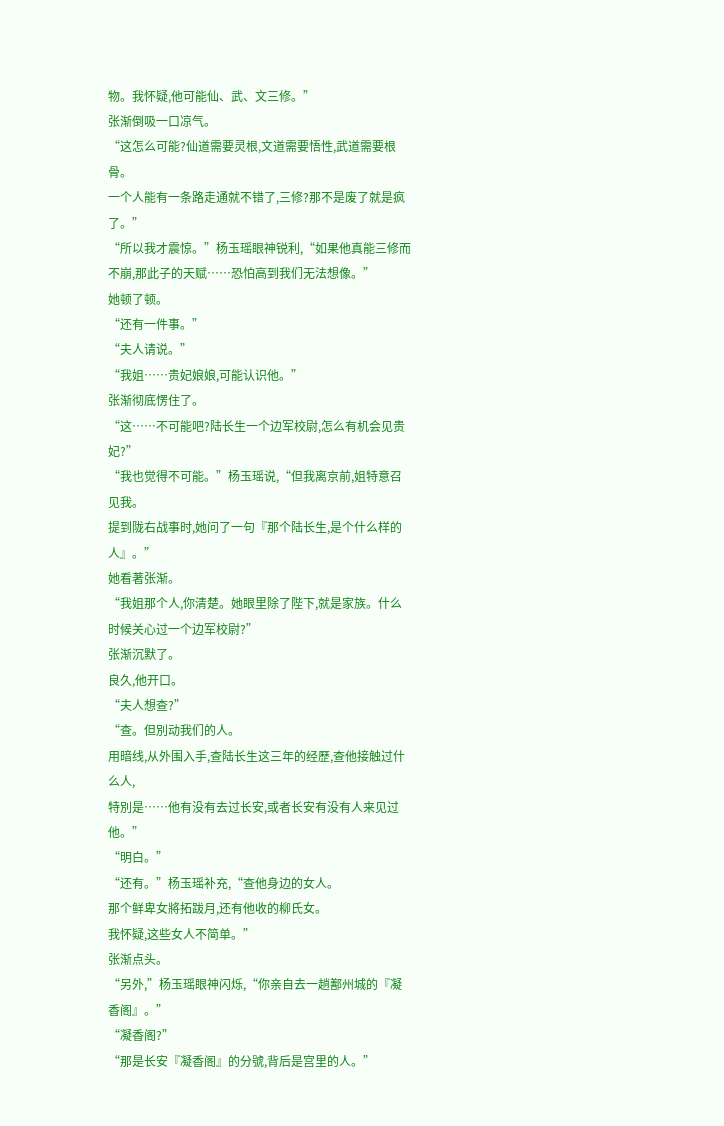物。我怀疑,他可能仙、武、文三修。”
张渐倒吸一口凉气。
“这怎么可能?仙道需要灵根,文道需要悟性,武道需要根骨。
一个人能有一条路走通就不错了,三修?那不是废了就是疯了。”
“所以我才震惊。”杨玉瑶眼神锐利,“如果他真能三修而不崩,那此子的天赋……恐怕高到我们无法想像。”
她顿了顿。
“还有一件事。”
“夫人请说。”
“我姐……贵妃娘娘,可能认识他。”
张渐彻底愣住了。
“这……不可能吧?陆长生一个边军校尉,怎么有机会见贵妃?”
“我也觉得不可能。”杨玉瑶说,“但我离京前,姐特意召见我。
提到陇右战事时,她问了一句『那个陆长生,是个什么样的人』。”
她看著张渐。
“我姐那个人,你清楚。她眼里除了陛下,就是家族。什么时候关心过一个边军校尉?”
张渐沉默了。
良久,他开口。
“夫人想查?”
“查。但別动我们的人。
用暗线,从外围入手,查陆长生这三年的经歷,查他接触过什么人,
特別是……他有没有去过长安,或者长安有没有人来见过他。”
“明白。”
“还有。”杨玉瑶补充,“查他身边的女人。
那个鲜卑女將拓跋月,还有他收的柳氏女。
我怀疑,这些女人不简单。”
张渐点头。
“另外,”杨玉瑶眼神闪烁,“你亲自去一趟鄯州城的『凝香阁』。”
“凝香阁?”
“那是长安『凝香阁』的分號,背后是宫里的人。”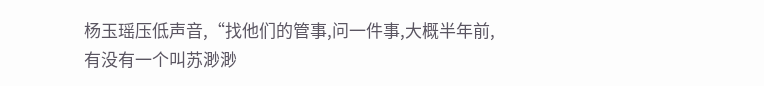杨玉瑶压低声音,“找他们的管事,问一件事,大概半年前,
有没有一个叫苏渺渺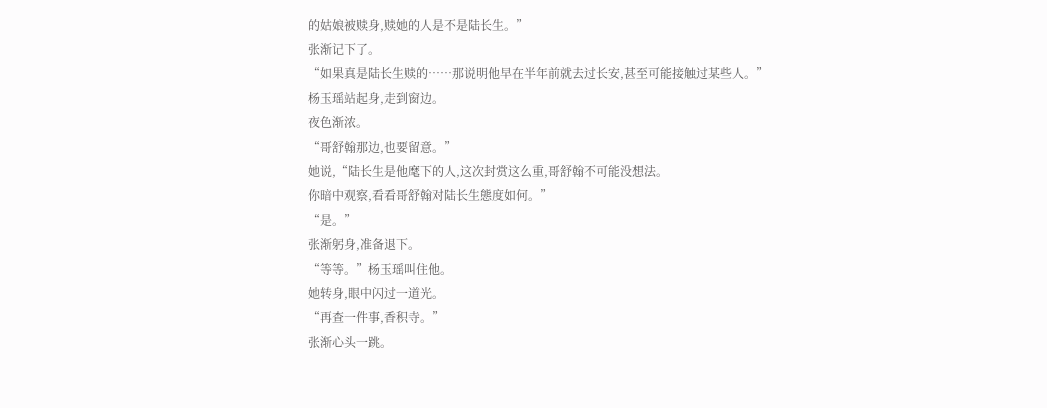的姑娘被赎身,赎她的人是不是陆长生。”
张渐记下了。
“如果真是陆长生赎的……那说明他早在半年前就去过长安,甚至可能接触过某些人。”
杨玉瑶站起身,走到窗边。
夜色渐浓。
“哥舒翰那边,也要留意。”
她说,“陆长生是他麾下的人,这次封赏这么重,哥舒翰不可能没想法。
你暗中观察,看看哥舒翰对陆长生態度如何。”
“是。”
张渐躬身,准备退下。
“等等。”杨玉瑶叫住他。
她转身,眼中闪过一道光。
“再查一件事,香积寺。”
张渐心头一跳。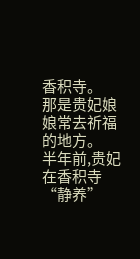香积寺。
那是贵妃娘娘常去祈福的地方。
半年前,贵妃在香积寺“静养”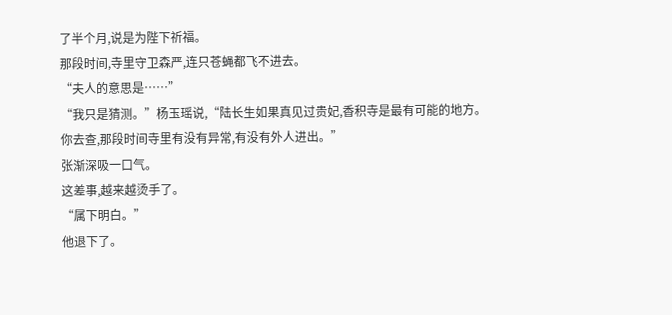了半个月,说是为陛下祈福。
那段时间,寺里守卫森严,连只苍蝇都飞不进去。
“夫人的意思是……”
“我只是猜测。”杨玉瑶说,“陆长生如果真见过贵妃,香积寺是最有可能的地方。
你去查,那段时间寺里有没有异常,有没有外人进出。”
张渐深吸一口气。
这差事,越来越烫手了。
“属下明白。”
他退下了。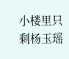小楼里只剩杨玉瑶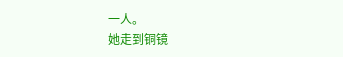一人。
她走到铜镜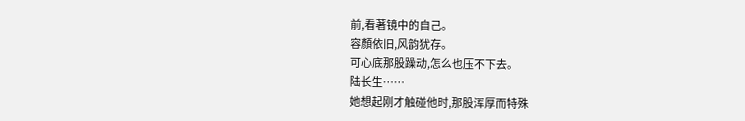前,看著镜中的自己。
容顏依旧,风韵犹存。
可心底那股躁动,怎么也压不下去。
陆长生……
她想起刚才触碰他时,那股浑厚而特殊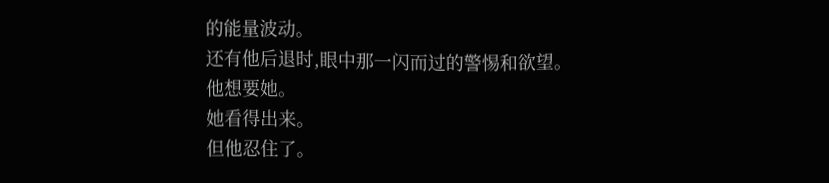的能量波动。
还有他后退时,眼中那一闪而过的警惕和欲望。
他想要她。
她看得出来。
但他忍住了。